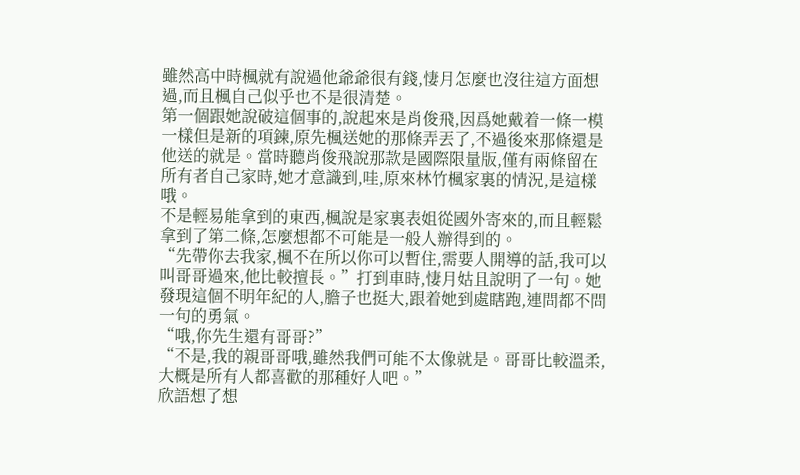雖然高中時楓就有說過他爺爺很有錢,悽月怎麼也沒往這方面想過,而且楓自己似乎也不是很清楚。
第一個跟她說破這個事的,說起來是肖俊飛,因爲她戴着一條一模一樣但是新的項鍊,原先楓送她的那條弄丟了,不過後來那條還是他送的就是。當時聽肖俊飛說那款是國際限量版,僅有兩條留在所有者自己家時,她才意識到,哇,原來林竹楓家裏的情況,是這樣哦。
不是輕易能拿到的東西,楓說是家裏表姐從國外寄來的,而且輕鬆拿到了第二條,怎麼想都不可能是一般人辦得到的。
“先帶你去我家,楓不在所以你可以暫住,需要人開導的話,我可以叫哥哥過來,他比較擅長。”打到車時,悽月姑且說明了一句。她發現這個不明年紀的人,膽子也挺大,跟着她到處瞎跑,連問都不問一句的勇氣。
“哦,你先生還有哥哥?”
“不是,我的親哥哥哦,雖然我們可能不太像就是。哥哥比較溫柔,大概是所有人都喜歡的那種好人吧。”
欣語想了想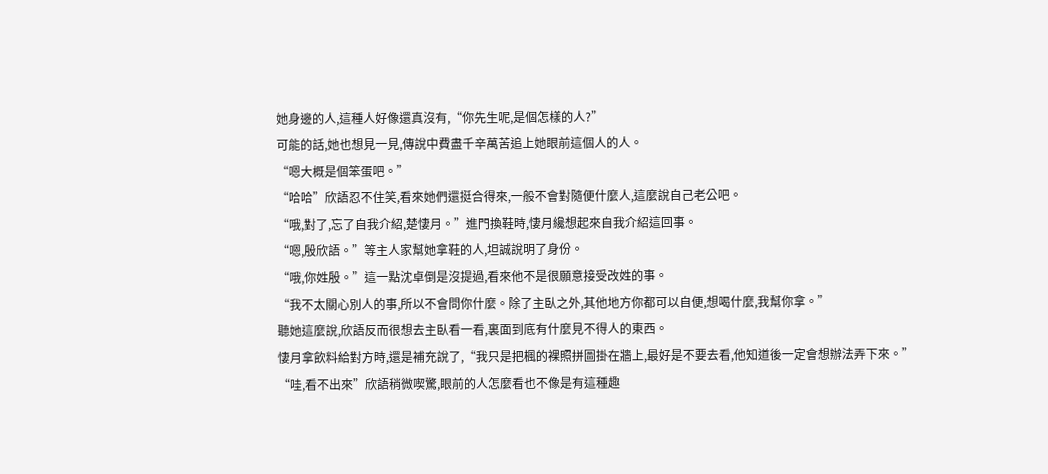她身邊的人,這種人好像還真沒有,“你先生呢,是個怎樣的人?”
可能的話,她也想見一見,傳說中費盡千辛萬苦追上她眼前這個人的人。
“嗯大概是個笨蛋吧。”
“哈哈”欣語忍不住笑,看來她們還挺合得來,一般不會對隨便什麼人,這麼說自己老公吧。
“哦,對了,忘了自我介紹,楚悽月。”進門換鞋時,悽月纔想起來自我介紹這回事。
“嗯,殷欣語。”等主人家幫她拿鞋的人,坦誠說明了身份。
“哦,你姓殷。”這一點沈卓倒是沒提過,看來他不是很願意接受改姓的事。
“我不太關心別人的事,所以不會問你什麼。除了主臥之外,其他地方你都可以自便,想喝什麼,我幫你拿。”
聽她這麼說,欣語反而很想去主臥看一看,裏面到底有什麼見不得人的東西。
悽月拿飲料給對方時,還是補充說了,“我只是把楓的裸照拼圖掛在牆上,最好是不要去看,他知道後一定會想辦法弄下來。”
“哇,看不出來”欣語稍微喫驚,眼前的人怎麼看也不像是有這種趣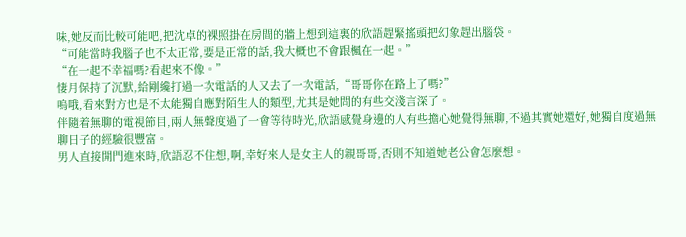味,她反而比較可能吧,把沈卓的裸照掛在房間的牆上想到這裏的欣語趕緊搖頭把幻象趕出腦袋。
“可能當時我腦子也不太正常,要是正常的話,我大概也不會跟楓在一起。”
“在一起不幸福嗎?看起來不像。”
悽月保持了沉默,給剛纔打過一次電話的人又去了一次電話,“哥哥你在路上了嗎?”
嗚哦,看來對方也是不太能獨自應對陌生人的類型,尤其是她問的有些交淺言深了。
伴隨着無聊的電視節目,兩人無聲度過了一會等待時光,欣語感覺身邊的人有些擔心她覺得無聊,不過其實她還好,她獨自度過無聊日子的經驗很豐富。
男人直接開門進來時,欣語忍不住想,啊,幸好來人是女主人的親哥哥,否則不知道她老公會怎麼想。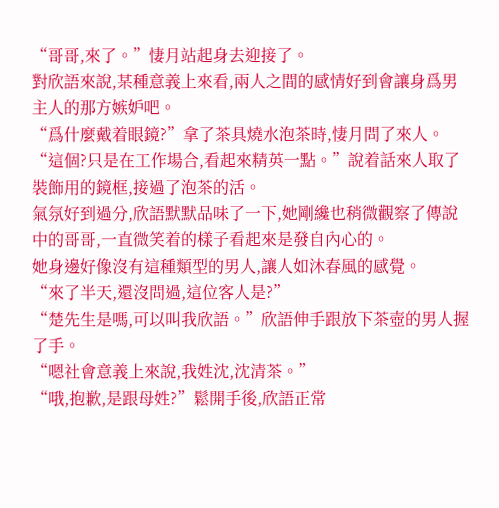“哥哥,來了。”悽月站起身去迎接了。
對欣語來說,某種意義上來看,兩人之間的感情好到會讓身爲男主人的那方嫉妒吧。
“爲什麼戴着眼鏡?”拿了茶具燒水泡茶時,悽月問了來人。
“這個?只是在工作場合,看起來精英一點。”說着話來人取了裝飾用的鏡框,接過了泡茶的活。
氣氛好到過分,欣語默默品味了一下,她剛纔也稍微觀察了傳說中的哥哥,一直微笑着的樣子看起來是發自內心的。
她身邊好像沒有這種類型的男人,讓人如沐春風的感覺。
“來了半天,還沒問過,這位客人是?”
“楚先生是嗎,可以叫我欣語。”欣語伸手跟放下茶壺的男人握了手。
“嗯社會意義上來說,我姓沈,沈清茶。”
“哦,抱歉,是跟母姓?”鬆開手後,欣語正常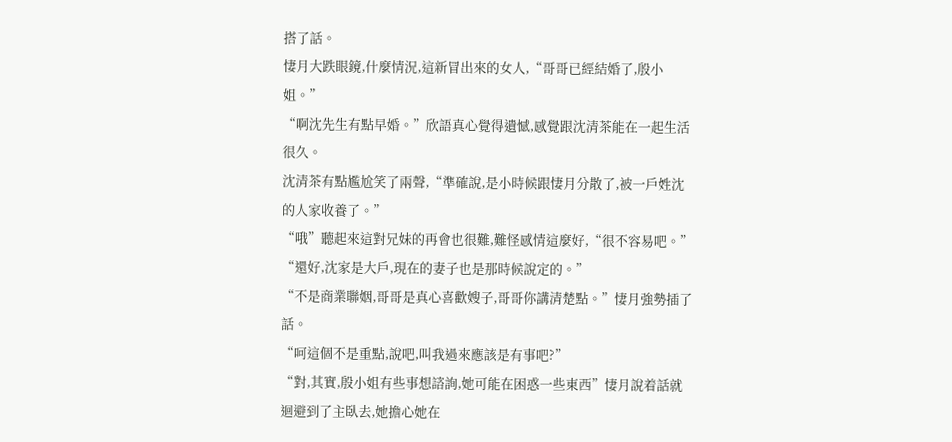搭了話。
悽月大跌眼鏡,什麼情況,這新冒出來的女人,“哥哥已經結婚了,殷小姐。”
“啊沈先生有點早婚。”欣語真心覺得遺憾,感覺跟沈清茶能在一起生活很久。
沈清茶有點尷尬笑了兩聲,“準確說,是小時候跟悽月分散了,被一戶姓沈的人家收養了。”
“哦”聽起來這對兄妹的再會也很難,難怪感情這麼好,“很不容易吧。”
“還好,沈家是大戶,現在的妻子也是那時候說定的。”
“不是商業聯姻,哥哥是真心喜歡嫂子,哥哥你講清楚點。”悽月強勢插了話。
“呵這個不是重點,說吧,叫我過來應該是有事吧?”
“對,其實,殷小姐有些事想諮詢,她可能在困惑一些東西”悽月說着話就迴避到了主臥去,她擔心她在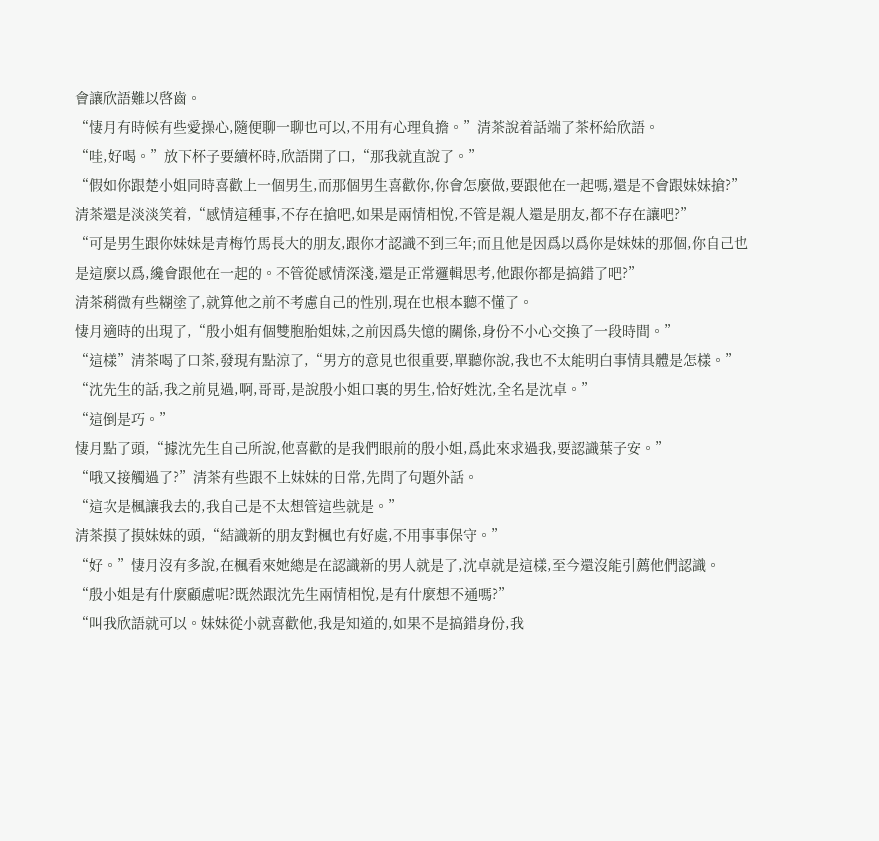會讓欣語難以啓齒。
“悽月有時候有些愛操心,隨便聊一聊也可以,不用有心理負擔。”清茶說着話端了茶杯給欣語。
“哇,好喝。”放下杯子要續杯時,欣語開了口,“那我就直說了。”
“假如你跟楚小姐同時喜歡上一個男生,而那個男生喜歡你,你會怎麼做,要跟他在一起嗎,還是不會跟妹妹搶?”
清茶還是淡淡笑着,“感情這種事,不存在搶吧,如果是兩情相悅,不管是親人還是朋友,都不存在讓吧?”
“可是男生跟你妹妹是青梅竹馬長大的朋友,跟你才認識不到三年;而且他是因爲以爲你是妹妹的那個,你自己也是這麼以爲,纔會跟他在一起的。不管從感情深淺,還是正常邏輯思考,他跟你都是搞錯了吧?”
清茶稍微有些糊塗了,就算他之前不考慮自己的性別,現在也根本聽不懂了。
悽月適時的出現了,“殷小姐有個雙胞胎姐妹,之前因爲失憶的關係,身份不小心交換了一段時間。”
“這樣”清茶喝了口茶,發現有點涼了,“男方的意見也很重要,單聽你說,我也不太能明白事情具體是怎樣。”
“沈先生的話,我之前見過,啊,哥哥,是說殷小姐口裏的男生,恰好姓沈,全名是沈卓。”
“這倒是巧。”
悽月點了頭,“據沈先生自己所說,他喜歡的是我們眼前的殷小姐,爲此來求過我,要認識葉子安。”
“哦又接觸過了?”清茶有些跟不上妹妹的日常,先問了句題外話。
“這次是楓讓我去的,我自己是不太想管這些就是。”
清茶摸了摸妹妹的頭,“結識新的朋友對楓也有好處,不用事事保守。”
“好。”悽月沒有多說,在楓看來她總是在認識新的男人就是了,沈卓就是這樣,至今還沒能引薦他們認識。
“殷小姐是有什麼顧慮呢?既然跟沈先生兩情相悅,是有什麼想不通嗎?”
“叫我欣語就可以。妹妹從小就喜歡他,我是知道的,如果不是搞錯身份,我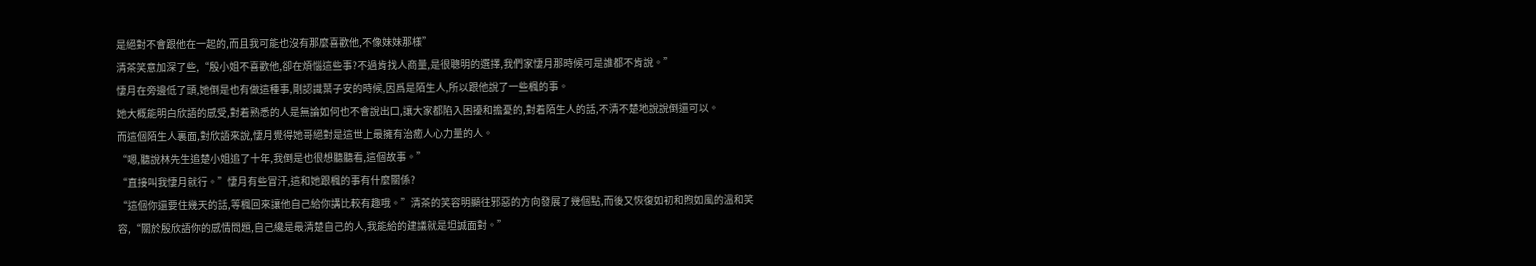是絕對不會跟他在一起的,而且我可能也沒有那麼喜歡他,不像妹妹那樣”
清茶笑意加深了些,“殷小姐不喜歡他,卻在煩惱這些事?不過肯找人商量,是很聰明的選擇,我們家悽月那時候可是誰都不肯說。”
悽月在旁邊低了頭,她倒是也有做這種事,剛認識葉子安的時候,因爲是陌生人,所以跟他說了一些楓的事。
她大概能明白欣語的感受,對着熟悉的人是無論如何也不會說出口,讓大家都陷入困擾和擔憂的,對着陌生人的話,不清不楚地說說倒還可以。
而這個陌生人裏面,對欣語來說,悽月覺得她哥絕對是這世上最擁有治癒人心力量的人。
“嗯,聽說林先生追楚小姐追了十年,我倒是也很想聽聽看,這個故事。”
“直接叫我悽月就行。”悽月有些冒汗,這和她跟楓的事有什麼關係?
“這個你還要住幾天的話,等楓回來讓他自己給你講比較有趣哦。”清茶的笑容明顯往邪惡的方向發展了幾個點,而後又恢復如初和煦如風的溫和笑容,“關於殷欣語你的感情問題,自己纔是最清楚自己的人,我能給的建議就是坦誠面對。”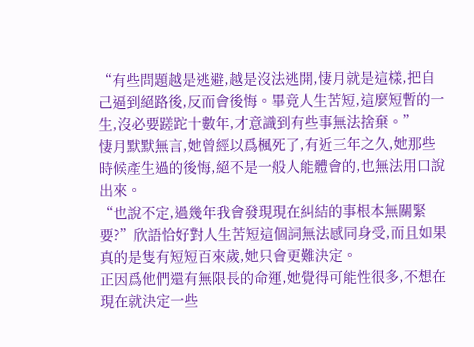“有些問題越是逃避,越是沒法逃開,悽月就是這樣,把自己逼到絕路後,反而會後悔。畢竟人生苦短,這麼短暫的一生,沒必要蹉跎十數年,才意識到有些事無法捨棄。”
悽月默默無言,她曾經以爲楓死了,有近三年之久,她那些時候產生過的後悔,絕不是一般人能體會的,也無法用口說出來。
“也說不定,過幾年我會發現現在糾結的事根本無關緊要?”欣語恰好對人生苦短這個詞無法感同身受,而且如果真的是隻有短短百來歲,她只會更難決定。
正因爲他們還有無限長的命運,她覺得可能性很多,不想在現在就決定一些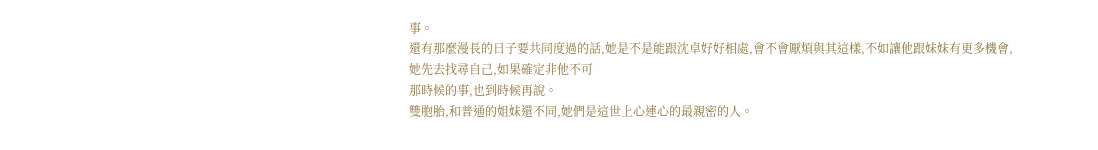事。
還有那麼漫長的日子要共同度過的話,她是不是能跟沈卓好好相處,會不會厭煩與其這樣,不如讓他跟妹妹有更多機會,她先去找尋自己,如果確定非他不可
那時候的事,也到時候再說。
雙胞胎,和普通的姐妹還不同,她們是這世上心連心的最親密的人。